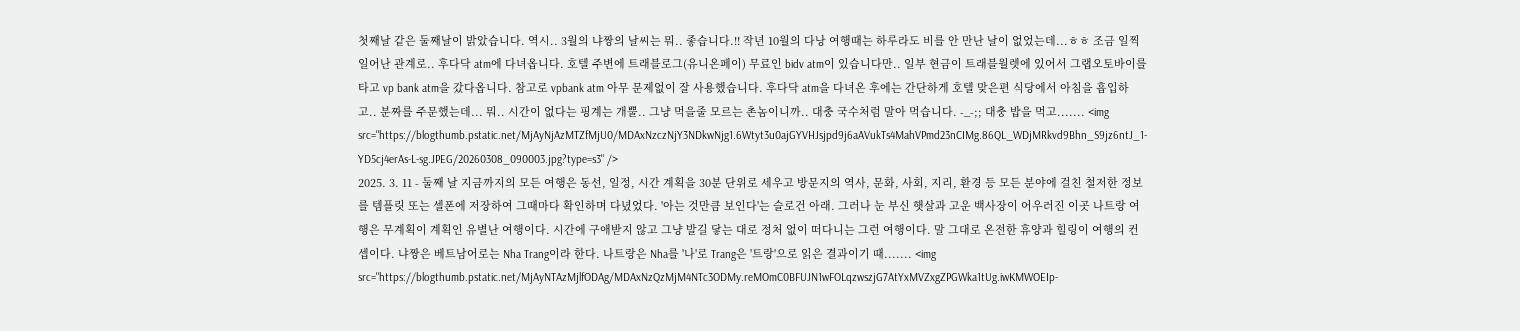첫째날 같은 둘째날이 밝았습니다. 역시.. 3월의 냐짱의 날씨는 뭐.. 좋습니다.!! 작년 10월의 다낭 여행때는 하루라도 비를 안 만난 날이 없었는데...ㅎㅎ 조금 일찍 일어난 관계로.. 후다닥 atm에 다녀옵니다. 호텔 주변에 트래블로그(유니온페이) 무료인 bidv atm이 있습니다만.. 일부 현금이 트래블월렛에 있어서 그랩오토바이를 타고 vp bank atm을 갔다옵니다. 참고로 vpbank atm 아무 문제없이 잘 사용했습니다. 후다닥 atm을 다녀온 후에는 간단하게 호텔 맞은편 식당에서 아침을 흡입하고.. 분짜를 주문했는데... 뭐.. 시간이 없다는 핑계는 개뿔.. 그냥 먹을줄 모르는 촌놈이니까.. 대충 국수처럼 말아 먹습니다. -_-;; 대충 밥을 먹고....... <img src="https://blogthumb.pstatic.net/MjAyNjAzMTZfMjU0/MDAxNzczNjY3NDkwNjg1.6Wtyt3u0ajGYVHJsjpd9j6aAVukTs4MahVPmd23nCIMg.86QL_WDjMRkvd9Bhn_S9jz6ntJ_1-YD5cj4erAs-L-sg.JPEG/20260308_090003.jpg?type=s3" />
2025. 3. 11 - 둘째 날 지금까지의 모든 여행은 동선, 일정, 시간 계획을 30분 단위로 세우고 방문지의 역사, 문화, 사회, 지리, 환경 등 모든 분야에 걸친 철저한 정보를 템플릿 또는 셀폰에 저장하여 그때마다 확인하며 다녔었다. '아는 것만큼 보인다'는 슬로건 아래. 그러나 눈 부신 햇살과 고운 백사장이 어우러진 이곳 나트랑 여행은 무계획이 계획인 유별난 여행이다. 시간에 구애받지 않고 그냥 발길 닿는 대로 정처 없이 떠다니는 그런 여행이다. 말 그대로 온전한 휴양과 힐링이 여행의 컨셉이다. 냐짱은 베트남어로는 Nha Trang이라 한다. 나트랑은 Nha를 '나'로 Trang은 '트랑'으로 읽은 결과이기 때....... <img src="https://blogthumb.pstatic.net/MjAyNTAzMjlfODAg/MDAxNzQzMjM4NTc3ODMy.reMOmC0BFUJN1wFOLqzwszjG7AtYxMVZxgZPGWka1tUg.iwKMWOEIp-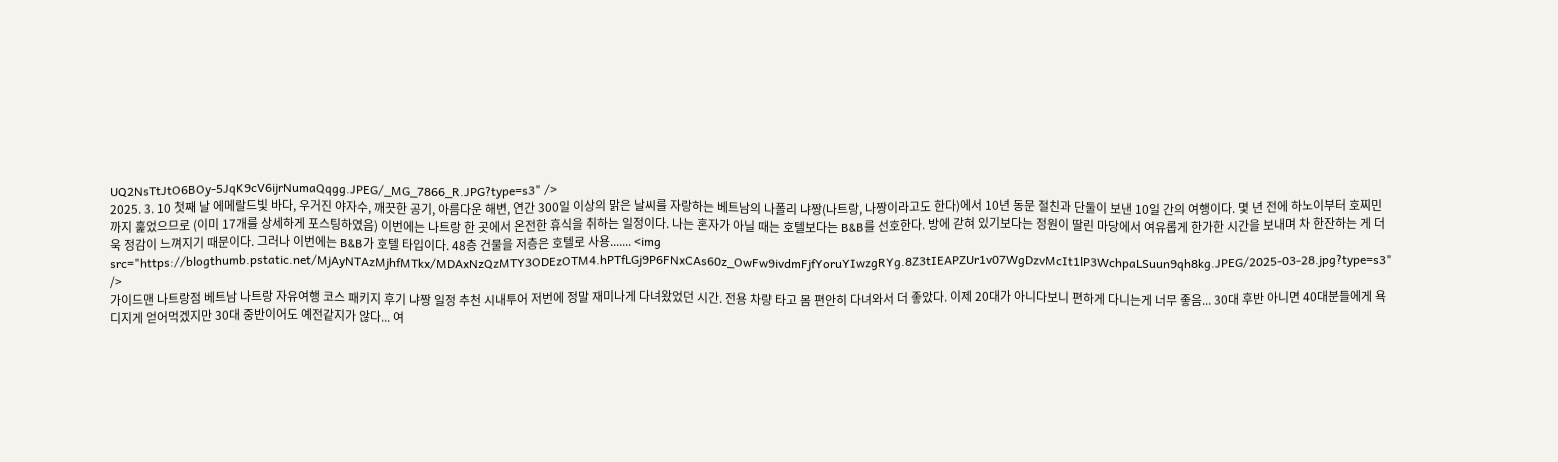UQ2NsTtJtO6BOy-5JqK9cV6ijrNumaQqgg.JPEG/_MG_7866_R.JPG?type=s3" />
2025. 3. 10 첫째 날 에메랄드빛 바다, 우거진 야자수, 깨끗한 공기, 아름다운 해변, 연간 300일 이상의 맑은 날씨를 자랑하는 베트남의 나폴리 냐짱(나트랑, 나짱이라고도 한다)에서 10년 동문 절친과 단둘이 보낸 10일 간의 여행이다. 몇 년 전에 하노이부터 호찌민까지 훑었으므로 (이미 17개를 상세하게 포스팅하였음) 이번에는 나트랑 한 곳에서 온전한 휴식을 취하는 일정이다. 나는 혼자가 아닐 때는 호텔보다는 B&B를 선호한다. 방에 갇혀 있기보다는 정원이 딸린 마당에서 여유롭게 한가한 시간을 보내며 차 한잔하는 게 더욱 정감이 느껴지기 때문이다. 그러나 이번에는 B&B가 호텔 타입이다. 48층 건물을 저층은 호텔로 사용....... <img src="https://blogthumb.pstatic.net/MjAyNTAzMjhfMTkx/MDAxNzQzMTY3ODEzOTM4.hPTfLGj9P6FNxCAs60z_OwFw9ivdmFjfYoruYIwzgRYg.8Z3tIEAPZUr1v07WgDzvMcIt1lP3WchpaLSuun9qh8kg.JPEG/2025-03-28.jpg?type=s3" />
가이드맨 나트랑점 베트남 나트랑 자유여행 코스 패키지 후기 냐짱 일정 추천 시내투어 저번에 정말 재미나게 다녀왔었던 시간. 전용 차량 타고 몸 편안히 다녀와서 더 좋았다. 이제 20대가 아니다보니 편하게 다니는게 너무 좋음... 30대 후반 아니면 40대분들에게 욕 디지게 얻어먹겠지만 30대 중반이어도 예전같지가 않다... 여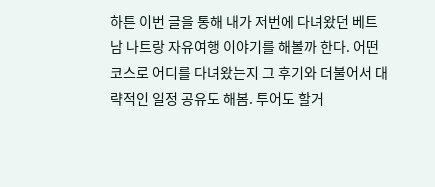하튼 이번 글을 통해 내가 저번에 다녀왔던 베트남 나트랑 자유여행 이야기를 해볼까 한다. 어떤 코스로 어디를 다녀왔는지 그 후기와 더불어서 대략적인 일정 공유도 해봄. 투어도 할거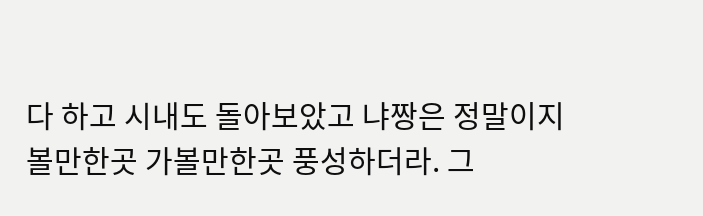다 하고 시내도 돌아보았고 냐짱은 정말이지 볼만한곳 가볼만한곳 풍성하더라. 그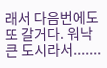래서 다음번에도 또 갈거다. 워낙 큰 도시라서.......